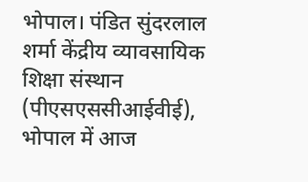भोपाल। पंडित सुंदरलाल शर्मा केंद्रीय व्यावसायिक शिक्षा संस्थान (पीएसएससीआईवीई), भोपाल में आज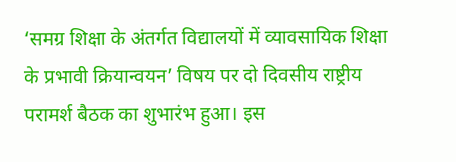‘समग्र शिक्षा के अंतर्गत विद्यालयों में व्यावसायिक शिक्षा के प्रभावी क्रियान्वयन’ विषय पर दो दिवसीय राष्ट्रीय परामर्श बैठक का शुभारंभ हुआ। इस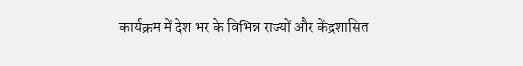कार्यक्रम में देश भर के विभिन्न राज्यों और केंद्रशासित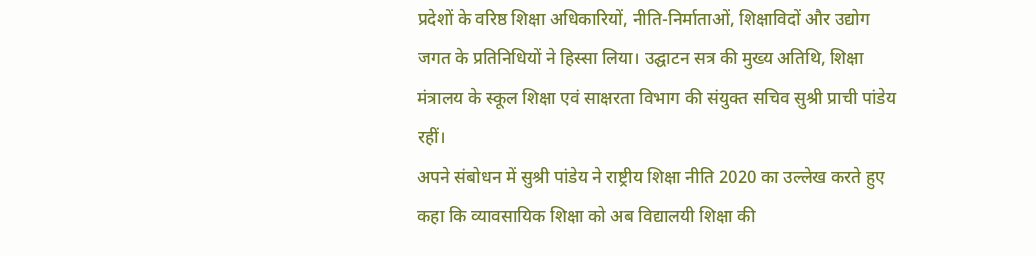प्रदेशों के वरिष्ठ शिक्षा अधिकारियों, नीति-निर्माताओं, शिक्षाविदों और उद्योग जगत के प्रतिनिधियों ने हिस्सा लिया। उद्घाटन सत्र की मुख्य अतिथि, शिक्षा मंत्रालय के स्कूल शिक्षा एवं साक्षरता विभाग की संयुक्त सचिव सुश्री प्राची पांडेय रहीं।
अपने संबोधन में सुश्री पांडेय ने राष्ट्रीय शिक्षा नीति 2020 का उल्लेख करते हुए कहा कि व्यावसायिक शिक्षा को अब विद्यालयी शिक्षा की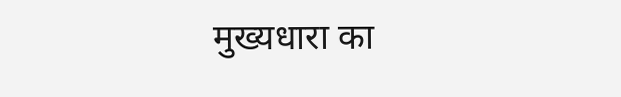मुख्यधारा का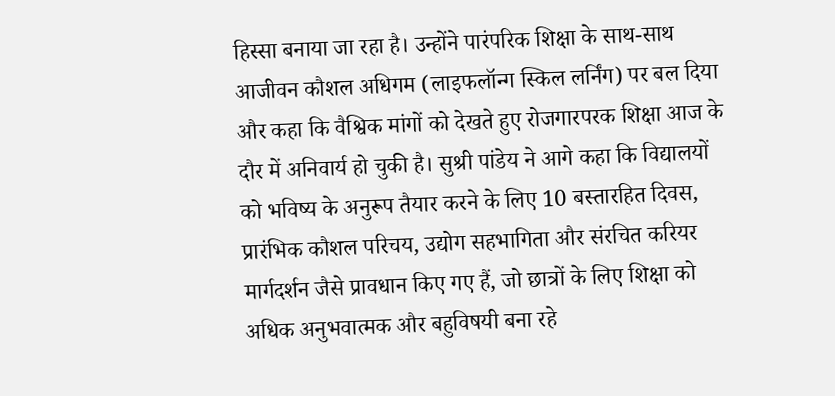हिस्सा बनाया जा रहा है। उन्होंने पारंपरिक शिक्षा के साथ-साथ आजीवन कौशल अधिगम (लाइफलॉन्ग स्किल लर्निंग) पर बल दिया और कहा कि वैश्विक मांगों को देखते हुए रोजगारपरक शिक्षा आज के दौर में अनिवार्य हो चुकी है। सुश्री पांडेय ने आगे कहा कि विद्यालयों को भविष्य के अनुरूप तैयार करने के लिए 10 बस्तारहित दिवस, प्रारंभिक कौशल परिचय, उद्योग सहभागिता और संरचित करियर मार्गदर्शन जैसे प्रावधान किए गए हैं, जो छात्रों के लिए शिक्षा को अधिक अनुभवात्मक और बहुविषयी बना रहे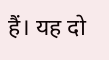हैं। यह दो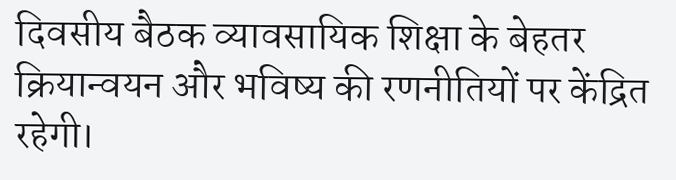दिवसीय बैठक व्यावसायिक शिक्षा के बेहतर क्रियान्वयन और भविष्य की रणनीतियों पर केंद्रित रहेगी।